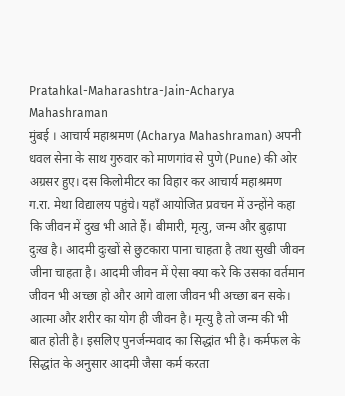Pratahkal-Maharashtra-Jain-Acharya Mahashraman
मुंबई । आचार्य महाश्रमण (Acharya Mahashraman) अपनी धवल सेना के साथ गुरुवार को माणगांव से पुणे (Pune) की ओर अग्रसर हुए। दस किलोमीटर का विहार कर आचार्य महाश्रमण ग.रा. मेथा विद्यालय पहुंचे। यहाँ आयोजित प्रवचन में उन्होंने कहा कि जीवन में दुख भी आते हैं। बीमारी, मृत्यु, जन्म और बुढ़ापा दुःख है। आदमी दुःखों से छुटकारा पाना चाहता है तथा सुखी जीवन जीना चाहता है। आदमी जीवन में ऐसा क्या करे कि उसका वर्तमान जीवन भी अच्छा हो और आगे वाला जीवन भी अच्छा बन सके। आत्मा और शरीर का योग ही जीवन है। मृत्यु है तो जन्म की भी बात होती है। इसलिए पुनर्जन्मवाद का सिद्धांत भी है। कर्मफल के सिद्धांत के अनुसार आदमी जैसा कर्म करता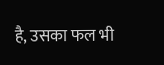है, उसका फल भी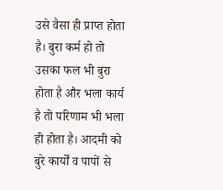उसे वैसा ही प्राप्त होता है। बुरा कर्म हो तो उसका फल भी बुरा होता है और भला कार्य है तो परिणाम भी भला ही होता है। आदमी को बुरे कार्यों व पापों से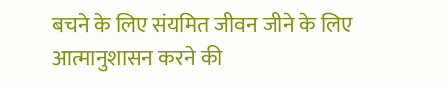बचने के लिए संयमित जीवन जीने के लिए आत्मानुशासन करने की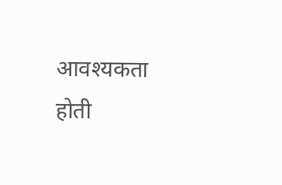आवश्यकता होती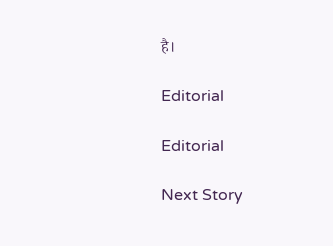है।

Editorial

Editorial

Next Story